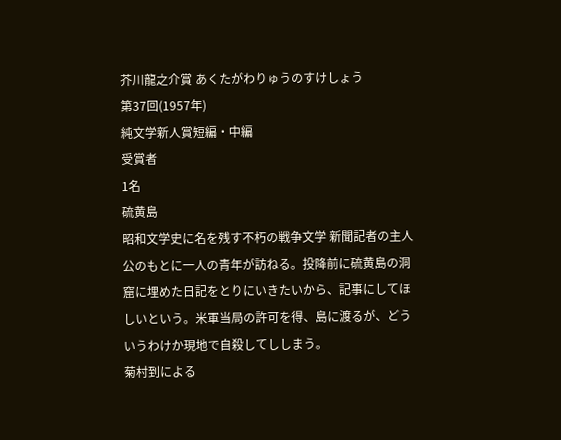芥川龍之介賞 あくたがわりゅうのすけしょう
第37回(1957年)
純文学新人賞短編・中編
受賞者
1名
硫黄島
昭和文学史に名を残す不朽の戦争文学 新聞記者の主人公のもとに一人の青年が訪ねる。投降前に硫黄島の洞窟に埋めた日記をとりにいきたいから、記事にしてほしいという。米軍当局の許可を得、島に渡るが、どういうわけか現地で自殺してししまう。
菊村到による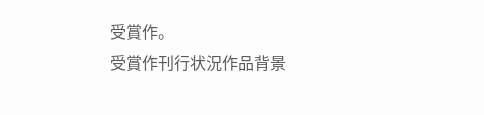受賞作。
受賞作刊行状況作品背景